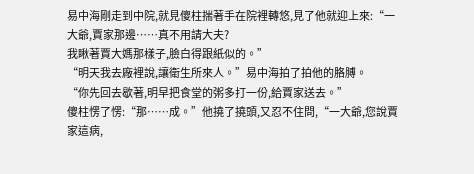易中海剛走到中院,就見傻柱揣著手在院裡轉悠,見了他就迎上來:“一大爺,賈家那邊……真不用請大夫?
我瞅著賈大媽那樣子,臉白得跟紙似的。”
“明天我去廠裡說,讓衛生所來人。”易中海拍了拍他的胳膊。
“你先回去歇著,明早把食堂的粥多打一份,給賈家送去。”
傻柱愣了愣:“那……成。”他撓了撓頭,又忍不住問,“一大爺,您說賈家這病,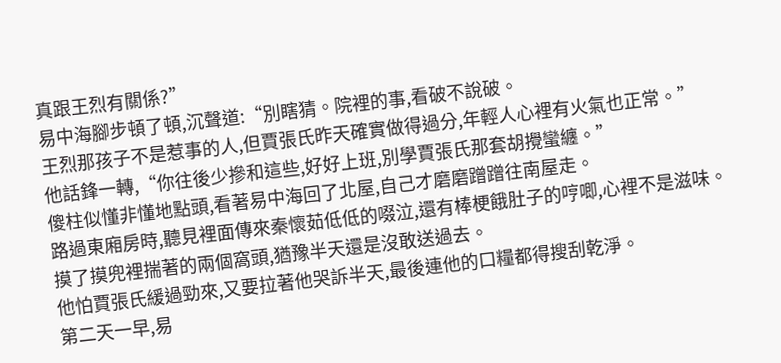真跟王烈有關係?”
易中海腳步頓了頓,沉聲道:“別瞎猜。院裡的事,看破不說破。
王烈那孩子不是惹事的人,但賈張氏昨天確實做得過分,年輕人心裡有火氣也正常。”
他話鋒一轉,“你往後少摻和這些,好好上班,別學賈張氏那套胡攪蠻纏。”
傻柱似懂非懂地點頭,看著易中海回了北屋,自己才磨磨蹭蹭往南屋走。
路過東廂房時,聽見裡面傳來秦懷茹低低的啜泣,還有棒梗餓肚子的哼唧,心裡不是滋味。
摸了摸兜裡揣著的兩個窩頭,猶豫半天還是沒敢送過去。
他怕賈張氏緩過勁來,又要拉著他哭訴半天,最後連他的口糧都得搜刮乾淨。
第二天一早,易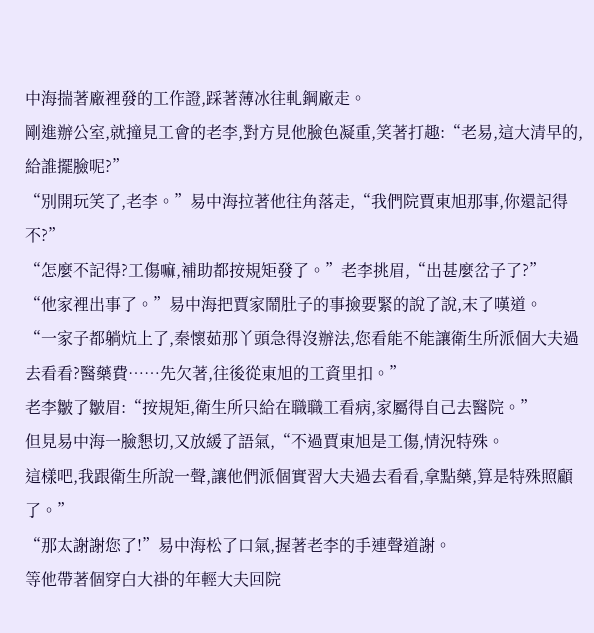中海揣著廠裡發的工作證,踩著薄冰往軋鋼廠走。
剛進辦公室,就撞見工會的老李,對方見他臉色凝重,笑著打趣:“老易,這大清早的,給誰擺臉呢?”
“別開玩笑了,老李。”易中海拉著他往角落走,“我們院賈東旭那事,你還記得不?”
“怎麼不記得?工傷嘛,補助都按規矩發了。”老李挑眉,“出甚麼岔子了?”
“他家裡出事了。”易中海把賈家鬧肚子的事撿要緊的說了說,末了嘆道。
“一家子都躺炕上了,秦懷茹那丫頭急得沒辦法,您看能不能讓衛生所派個大夫過去看看?醫藥費……先欠著,往後從東旭的工資里扣。”
老李皺了皺眉:“按規矩,衛生所只給在職職工看病,家屬得自己去醫院。”
但見易中海一臉懇切,又放緩了語氣,“不過賈東旭是工傷,情況特殊。
這樣吧,我跟衛生所說一聲,讓他們派個實習大夫過去看看,拿點藥,算是特殊照顧了。”
“那太謝謝您了!”易中海松了口氣,握著老李的手連聲道謝。
等他帶著個穿白大褂的年輕大夫回院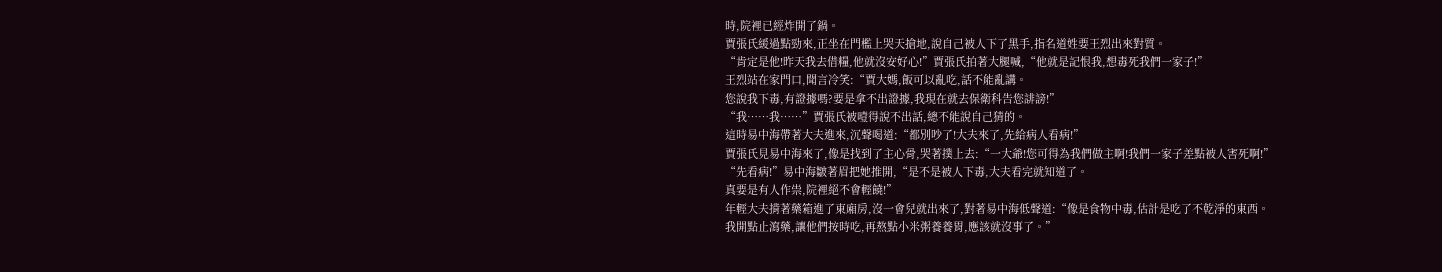時,院裡已經炸開了鍋。
賈張氏緩過點勁來,正坐在門檻上哭天搶地,說自己被人下了黑手,指名道姓要王烈出來對質。
“肯定是他!昨天我去借糧,他就沒安好心!”賈張氏拍著大腿喊,“他就是記恨我,想毒死我們一家子!”
王烈站在家門口,聞言冷笑:“賈大媽,飯可以亂吃,話不能亂講。
您說我下毒,有證據嗎?要是拿不出證據,我現在就去保衛科告您誹謗!”
“我……我……”賈張氏被噎得說不出話,總不能說自己猜的。
這時易中海帶著大夫進來,沉聲喝道:“都別吵了!大夫來了,先給病人看病!”
賈張氏見易中海來了,像是找到了主心骨,哭著撲上去:“一大爺!您可得為我們做主啊!我們一家子差點被人害死啊!”
“先看病!”易中海皺著眉把她推開,“是不是被人下毒,大夫看完就知道了。
真要是有人作祟,院裡絕不會輕饒!”
年輕大夫揹著藥箱進了東廂房,沒一會兒就出來了,對著易中海低聲道:“像是食物中毒,估計是吃了不乾淨的東西。
我開點止瀉藥,讓他們按時吃,再熬點小米粥養養胃,應該就沒事了。”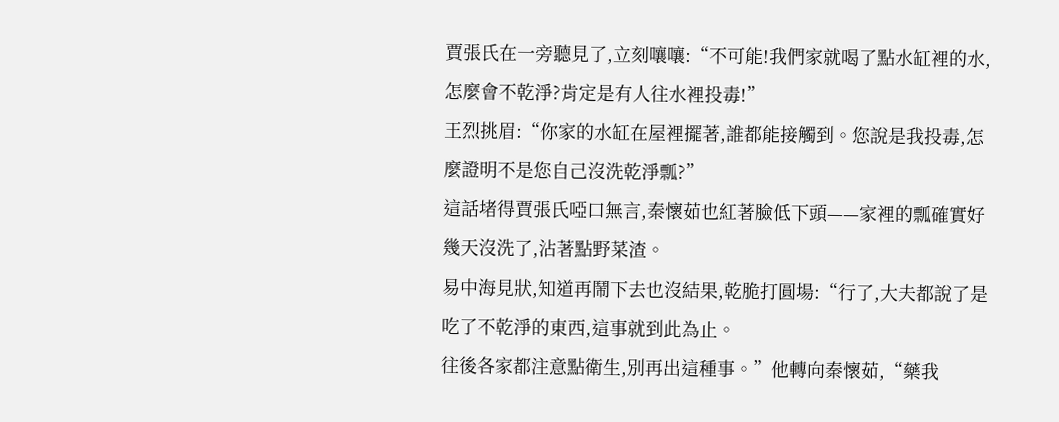賈張氏在一旁聽見了,立刻嚷嚷:“不可能!我們家就喝了點水缸裡的水,怎麼會不乾淨?肯定是有人往水裡投毒!”
王烈挑眉:“你家的水缸在屋裡擺著,誰都能接觸到。您說是我投毒,怎麼證明不是您自己沒洗乾淨瓢?”
這話堵得賈張氏啞口無言,秦懷茹也紅著臉低下頭——家裡的瓢確實好幾天沒洗了,沾著點野菜渣。
易中海見狀,知道再鬧下去也沒結果,乾脆打圓場:“行了,大夫都說了是吃了不乾淨的東西,這事就到此為止。
往後各家都注意點衛生,別再出這種事。”他轉向秦懷茹,“藥我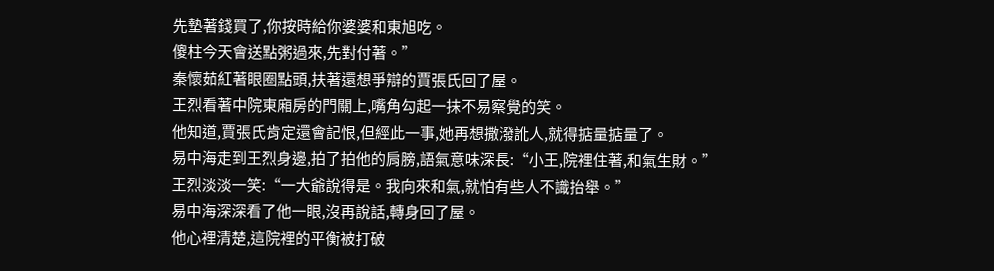先墊著錢買了,你按時給你婆婆和東旭吃。
傻柱今天會送點粥過來,先對付著。”
秦懷茹紅著眼圈點頭,扶著還想爭辯的賈張氏回了屋。
王烈看著中院東廂房的門關上,嘴角勾起一抹不易察覺的笑。
他知道,賈張氏肯定還會記恨,但經此一事,她再想撒潑訛人,就得掂量掂量了。
易中海走到王烈身邊,拍了拍他的肩膀,語氣意味深長:“小王,院裡住著,和氣生財。”
王烈淡淡一笑:“一大爺說得是。我向來和氣,就怕有些人不識抬舉。”
易中海深深看了他一眼,沒再說話,轉身回了屋。
他心裡清楚,這院裡的平衡被打破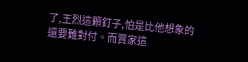了,王烈這顆釘子,怕是比他想象的還要難對付。而賈家這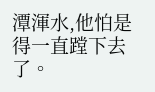潭渾水,他怕是得一直蹚下去了。